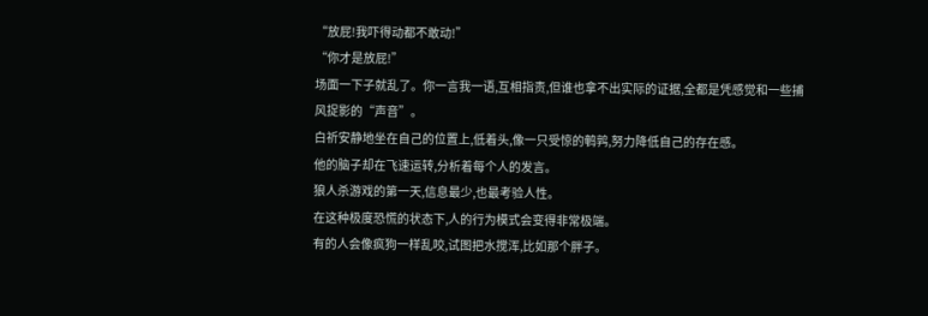“放屁!我吓得动都不敢动!”
“你才是放屁!”
场面一下子就乱了。你一言我一语,互相指责,但谁也拿不出实际的证据,全都是凭感觉和一些捕风捉影的“声音”。
白祈安静地坐在自己的位置上,低着头,像一只受惊的鹌鹑,努力降低自己的存在感。
他的脑子却在飞速运转,分析着每个人的发言。
狼人杀游戏的第一天,信息最少,也最考验人性。
在这种极度恐慌的状态下,人的行为模式会变得非常极端。
有的人会像疯狗一样乱咬,试图把水搅浑,比如那个胖子。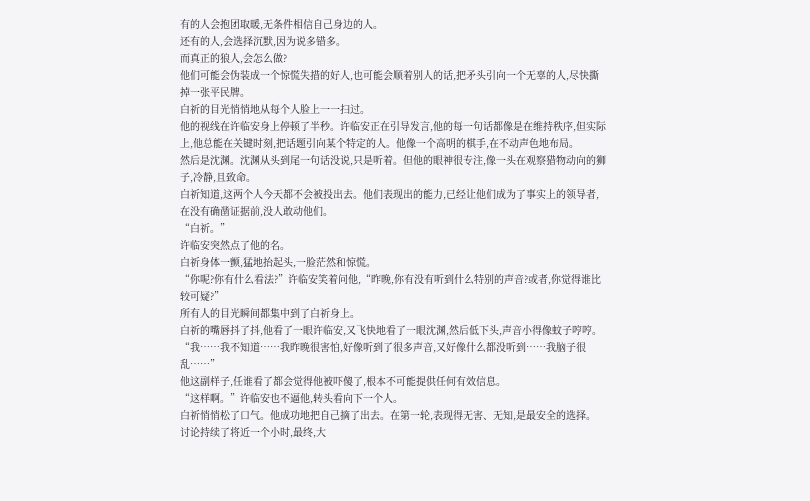有的人会抱团取暖,无条件相信自己身边的人。
还有的人,会选择沉默,因为说多错多。
而真正的狼人,会怎么做?
他们可能会伪装成一个惊慌失措的好人,也可能会顺着别人的话,把矛头引向一个无辜的人,尽快撕掉一张平民牌。
白祈的目光悄悄地从每个人脸上一一扫过。
他的视线在许临安身上停顿了半秒。许临安正在引导发言,他的每一句话都像是在维持秩序,但实际上,他总能在关键时刻,把话题引向某个特定的人。他像一个高明的棋手,在不动声色地布局。
然后是沈渊。沈渊从头到尾一句话没说,只是听着。但他的眼神很专注,像一头在观察猎物动向的狮子,冷静,且致命。
白祈知道,这两个人今天都不会被投出去。他们表现出的能力,已经让他们成为了事实上的领导者,在没有确凿证据前,没人敢动他们。
“白祈。”
许临安突然点了他的名。
白祈身体一颤,猛地抬起头,一脸茫然和惊慌。
“你呢?你有什么看法?”许临安笑着问他,“昨晚,你有没有听到什么特别的声音?或者,你觉得谁比较可疑?”
所有人的目光瞬间都集中到了白祈身上。
白祈的嘴唇抖了抖,他看了一眼许临安,又飞快地看了一眼沈渊,然后低下头,声音小得像蚊子哼哼。
“我……我不知道……我昨晚很害怕,好像听到了很多声音,又好像什么都没听到……我脑子很乱……”
他这副样子,任谁看了都会觉得他被吓傻了,根本不可能提供任何有效信息。
“这样啊。”许临安也不逼他,转头看向下一个人。
白祈悄悄松了口气。他成功地把自己摘了出去。在第一轮,表现得无害、无知,是最安全的选择。
讨论持续了将近一个小时,最终,大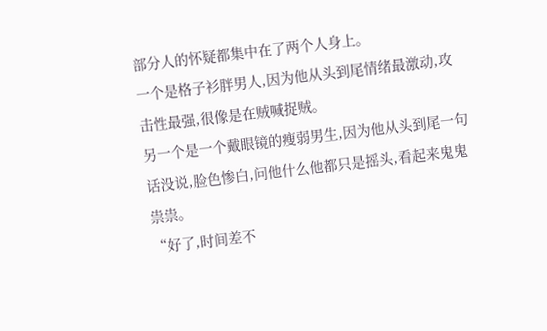部分人的怀疑都集中在了两个人身上。
一个是格子衫胖男人,因为他从头到尾情绪最激动,攻击性最强,很像是在贼喊捉贼。
另一个是一个戴眼镜的瘦弱男生,因为他从头到尾一句话没说,脸色惨白,问他什么他都只是摇头,看起来鬼鬼祟祟。
“好了,时间差不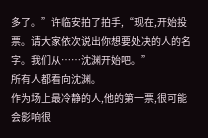多了。”许临安拍了拍手,“现在,开始投票。请大家依次说出你想要处决的人的名字。我们从……沈渊开始吧。”
所有人都看向沈渊。
作为场上最冷静的人,他的第一票,很可能会影响很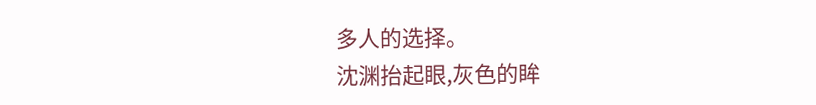多人的选择。
沈渊抬起眼,灰色的眸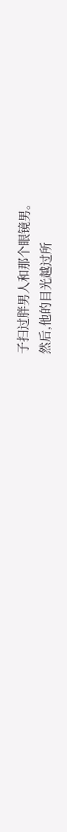子扫过胖男人和那个眼镜男。
然后,他的目光越过所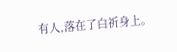有人,落在了白祈身上。